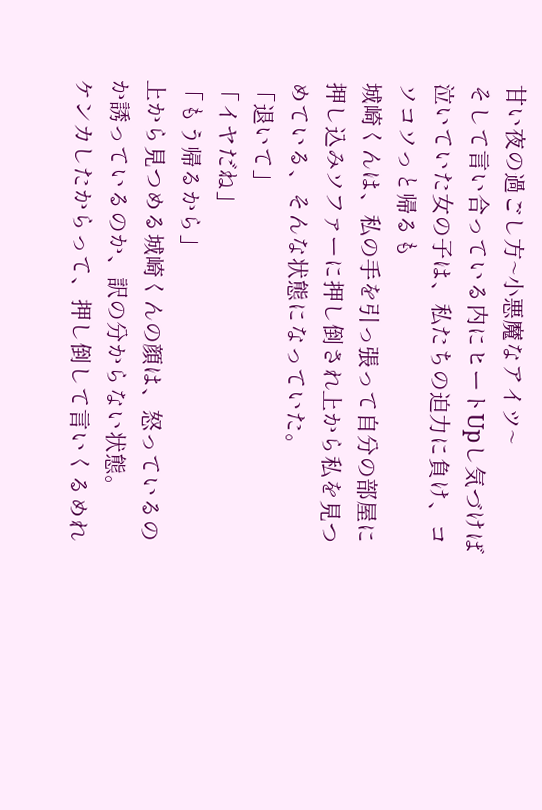甘い夜の過ごし方~小悪魔なアイツ~
そして言い合っている内にヒートUpし気づけば泣いていた女の子は、私たちの迫力に負け、コソコソっと帰るも
城崎くんは、私の手を引っ張って自分の部屋に押し込みソファーに押し倒され上から私を見つめている、そんな状態になっていた。
「退いて」
「イヤだね」
「もう帰るから」
上から見つめる城崎くんの顔は、怒っているのか誘っているのか、訳の分からない状態。
ケンカしたからって、押し倒して言いくるめれ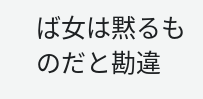ば女は黙るものだと勘違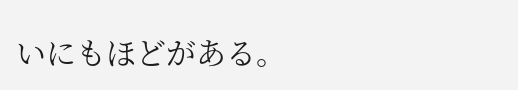いにもほどがある。